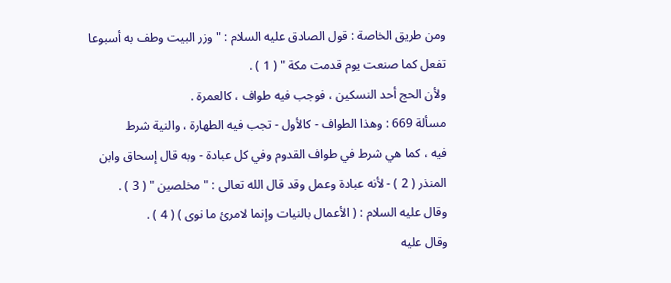ومن طريق الخاصة : قول الصادق عليه السلام : " وزر البيت وطف به أسبوعا
تفعل كما صنعت يوم قدمت مكة " ( 1 ) .
ولأن الحج أحد النسكين ، فوجب فيه طواف ، كالعمرة .
مسألة 669 : وهذا الطواف - كالأول - تجب فيه الطهارة ، والنية شرط
فيه ، كما هي شرط في طواف القدوم وفي كل عبادة - وبه قال إسحاق وابن
المنذر ( 2 ) - لأنه عبادة وعمل وقد قال الله تعالى : " مخلصين " ( 3 ) .
وقال عليه السلام : ( الأعمال بالنيات وإنما لامرئ ما نوى ) ( 4 ) .
وقال عليه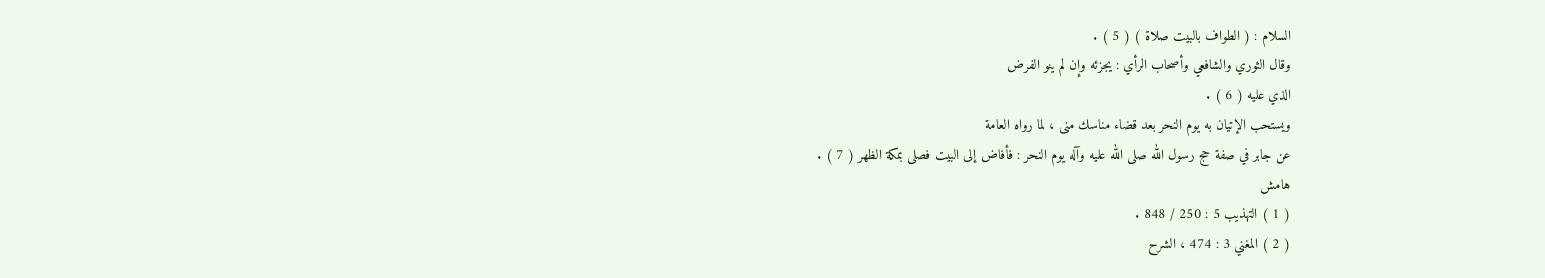السلام : ( الطواف بالبيت صلاة ) ( 5 ) .
وقال الثوري والشافعي وأصحاب الرأي : يجزئه وإن لم ينو الفرض
الذي عليه ( 6 ) .
ويستحب الإتيان به يوم النحر بعد قضاء مناسك منى ، لما رواه العامة
عن جابر في صفة حج رسول الله صلى الله عليه وآله يوم النحر : فأفاض إلى البيت فصلى بمكة الظهر ( 7 ) .
هامش
( 1 ) التهذيب 5 : 250 / 848 .
( 2 ) المغني 3 : 474 ، الشرح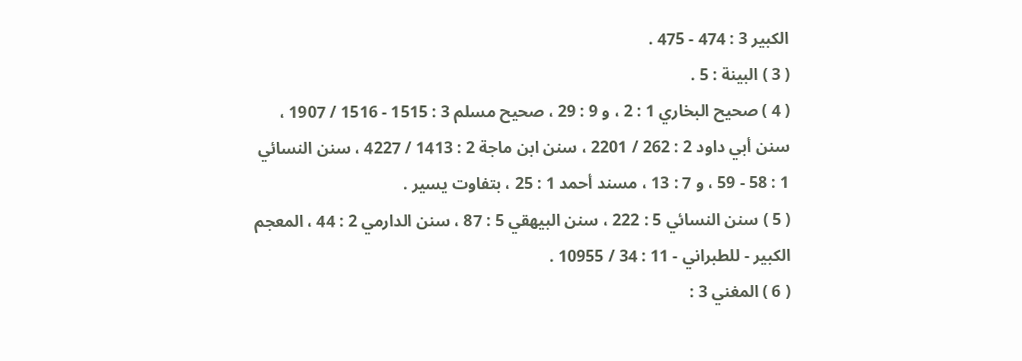الكبير 3 : 474 - 475 .
( 3 ) البينة : 5 .
( 4 ) صحيح البخاري 1 : 2 ، و 9 : 29 ، صحيح مسلم 3 : 1515 - 1516 / 1907 ،
سنن أبي داود 2 : 262 / 2201 ، سنن ابن ماجة 2 : 1413 / 4227 ، سنن النسائي
1 : 58 - 59 ، و 7 : 13 ، مسند أحمد 1 : 25 ، بتفاوت يسير .
( 5 ) سنن النسائي 5 : 222 ، سنن البيهقي 5 : 87 ، سنن الدارمي 2 : 44 ، المعجم
الكبير - للطبراني - 11 : 34 / 10955 .
( 6 ) المغني 3 :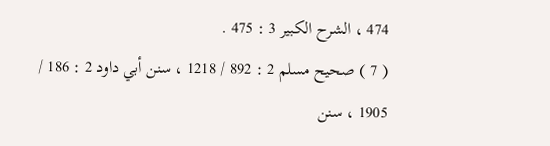474 ، الشرح الكبير 3 : 475 .
( 7 ) صحيح مسلم 2 : 892 / 1218 ، سنن أبي داود 2 : 186 / 1905 ، سنن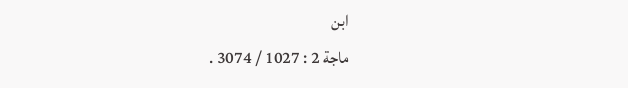ابن
ماجة 2 : 1027 / 3074 .